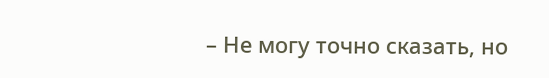– Не могу точно сказать, но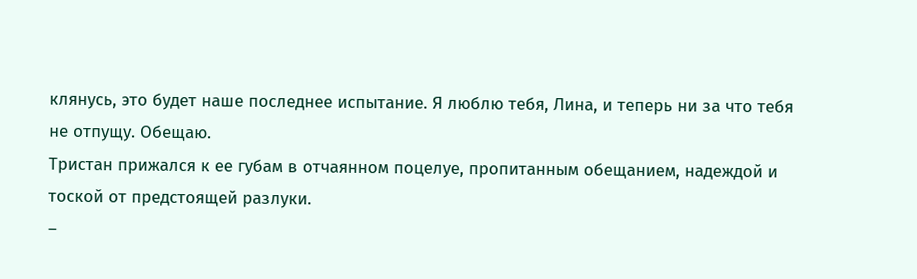клянусь, это будет наше последнее испытание. Я люблю тебя, Лина, и теперь ни за что тебя не отпущу. Обещаю.
Тристан прижался к ее губам в отчаянном поцелуе, пропитанным обещанием, надеждой и тоской от предстоящей разлуки.
–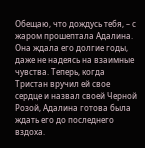Обещаю, что дождусь тебя, – с жаром прошептала Адалина.
Она ждала его долгие годы, даже не надеясь на взаимные чувства. Теперь, когда Тристан вручил ей свое сердце и назвал своей Черной Розой, Адалина готова была ждать его до последнего вздоха.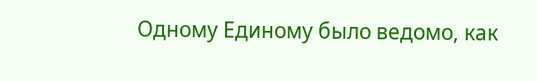Одному Единому было ведомо, как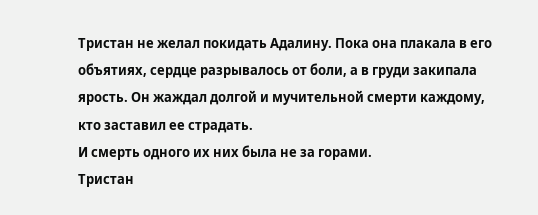Тристан не желал покидать Адалину. Пока она плакала в его объятиях, сердце разрывалось от боли, а в груди закипала ярость. Он жаждал долгой и мучительной смерти каждому, кто заставил ее страдать.
И смерть одного их них была не за горами.
Тристан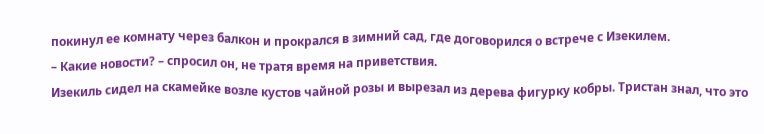покинул ее комнату через балкон и прокрался в зимний сад, где договорился о встрече с Изекилем.
– Какие новости? – спросил он, не тратя время на приветствия.
Изекиль сидел на скамейке возле кустов чайной розы и вырезал из дерева фигурку кобры. Тристан знал, что это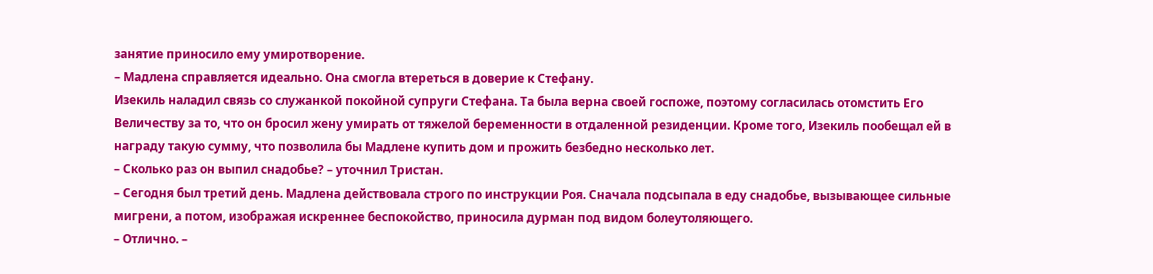занятие приносило ему умиротворение.
– Мадлена справляется идеально. Она смогла втереться в доверие к Стефану.
Изекиль наладил связь со служанкой покойной супруги Стефана. Та была верна своей госпоже, поэтому согласилась отомстить Его Величеству за то, что он бросил жену умирать от тяжелой беременности в отдаленной резиденции. Кроме того, Изекиль пообещал ей в награду такую сумму, что позволила бы Мадлене купить дом и прожить безбедно несколько лет.
– Сколько раз он выпил снадобье? – уточнил Тристан.
– Сегодня был третий день. Мадлена действовала строго по инструкции Роя. Сначала подсыпала в еду снадобье, вызывающее сильные мигрени, а потом, изображая искреннее беспокойство, приносила дурман под видом болеутоляющего.
– Отлично. –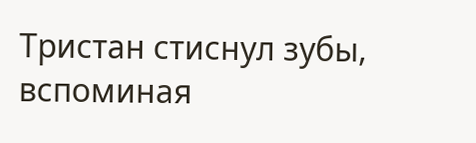Тристан стиснул зубы, вспоминая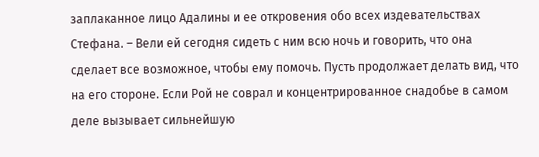заплаканное лицо Адалины и ее откровения обо всех издевательствах Стефана. – Вели ей сегодня сидеть с ним всю ночь и говорить, что она сделает все возможное, чтобы ему помочь. Пусть продолжает делать вид, что на его стороне. Если Рой не соврал и концентрированное снадобье в самом деле вызывает сильнейшую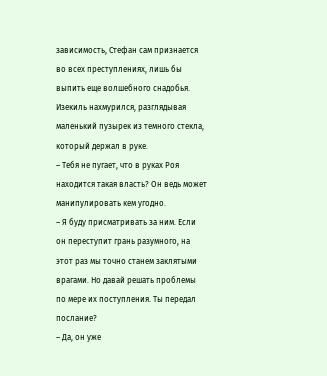зависимость, Стефан сам признается во всех преступлениях, лишь бы выпить еще волшебного снадобья.
Изекиль нахмурился, разглядывая маленький пузырек из темного стекла, который держал в руке.
– Тебя не пугает, что в руках Роя находится такая власть? Он ведь может манипулировать кем угодно.
– Я буду присматривать за ним. Если он переступит грань разумного, на этот раз мы точно станем заклятыми врагами. Но давай решать проблемы по мере их поступления. Ты передал послание?
– Да, он уже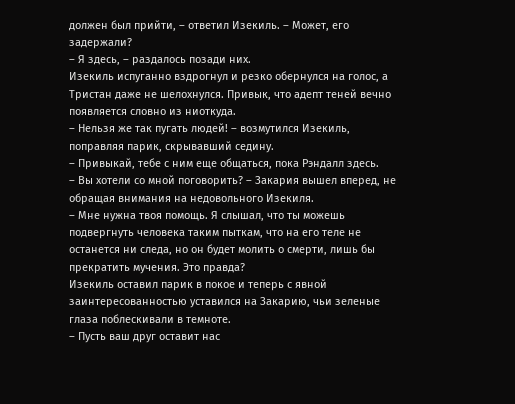должен был прийти, – ответил Изекиль. – Может, его задержали?
– Я здесь, – раздалось позади них.
Изекиль испуганно вздрогнул и резко обернулся на голос, а Тристан даже не шелохнулся. Привык, что адепт теней вечно появляется словно из ниоткуда.
– Нельзя же так пугать людей! – возмутился Изекиль, поправляя парик, скрывавший седину.
– Привыкай, тебе с ним еще общаться, пока Рэндалл здесь.
– Вы хотели со мной поговорить? – Закария вышел вперед, не обращая внимания на недовольного Изекиля.
– Мне нужна твоя помощь. Я слышал, что ты можешь подвергнуть человека таким пыткам, что на его теле не останется ни следа, но он будет молить о смерти, лишь бы прекратить мучения. Это правда?
Изекиль оставил парик в покое и теперь с явной заинтересованностью уставился на Закарию, чьи зеленые глаза поблескивали в темноте.
– Пусть ваш друг оставит нас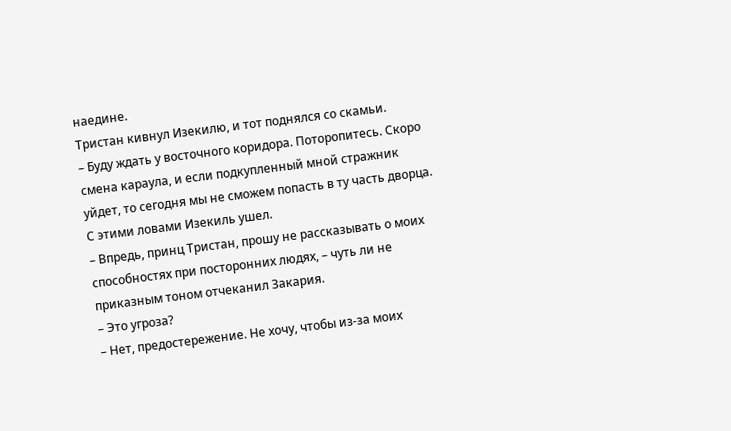наедине.
Тристан кивнул Изекилю, и тот поднялся со скамьи.
– Буду ждать у восточного коридора. Поторопитесь. Скоро смена караула, и если подкупленный мной стражник уйдет, то сегодня мы не сможем попасть в ту часть дворца.
С этими ловами Изекиль ушел.
– Впредь, принц Тристан, прошу не рассказывать о моих способностях при посторонних людях, – чуть ли не приказным тоном отчеканил Закария.
– Это угроза?
– Нет, предостережение. Не хочу, чтобы из-за моих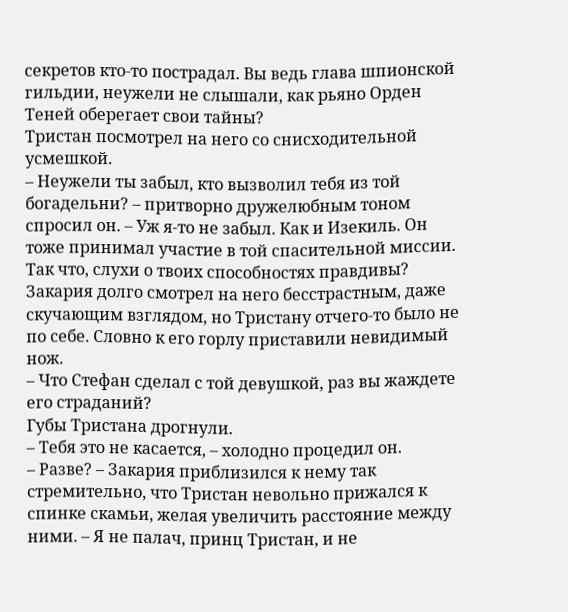секретов кто-то пострадал. Вы ведь глава шпионской гильдии, неужели не слышали, как рьяно Орден Теней оберегает свои тайны?
Тристан посмотрел на него со снисходительной усмешкой.
– Неужели ты забыл, кто вызволил тебя из той богадельни? – притворно дружелюбным тоном спросил он. – Уж я-то не забыл. Как и Изекиль. Он тоже принимал участие в той спасительной миссии. Так что, слухи о твоих способностях правдивы?
Закария долго смотрел на него бесстрастным, даже скучающим взглядом, но Тристану отчего-то было не по себе. Словно к его горлу приставили невидимый нож.
– Что Стефан сделал с той девушкой, раз вы жаждете его страданий?
Губы Тристана дрогнули.
– Тебя это не касается, – холодно процедил он.
– Разве? – Закария приблизился к нему так стремительно, что Тристан невольно прижался к спинке скамьи, желая увеличить расстояние между ними. – Я не палач, принц Тристан, и не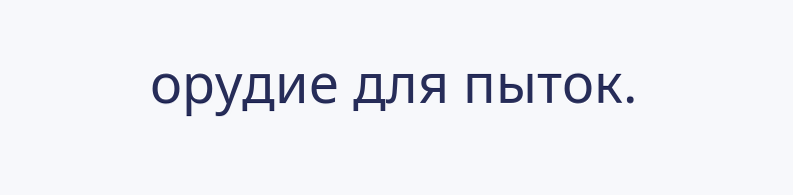орудие для пыток.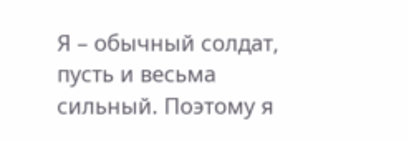Я – обычный солдат, пусть и весьма сильный. Поэтому я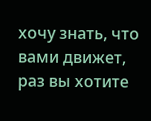хочу знать, что вами движет, раз вы хотите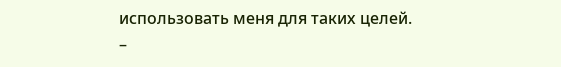использовать меня для таких целей.
–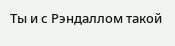Ты и с Рэндаллом такой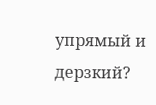упрямый и дерзкий?